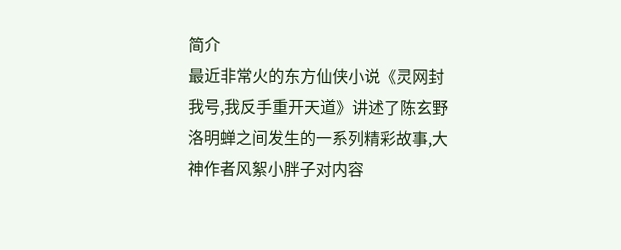简介
最近非常火的东方仙侠小说《灵网封我号,我反手重开天道》讲述了陈玄野洛明蝉之间发生的一系列精彩故事,大神作者风絮小胖子对内容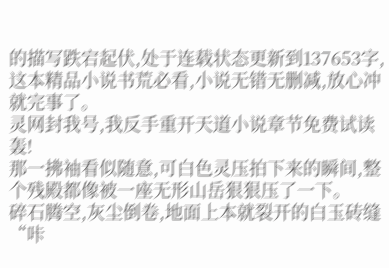的描写跌宕起伏,处于连载状态更新到137653字,这本精品小说书荒必看,小说无错无删减,放心冲就完事了。
灵网封我号,我反手重开天道小说章节免费试读
轰!
那一拂袖看似随意,可白色灵压拍下来的瞬间,整个残殿都像被一座无形山岳狠狠压了一下。
碎石腾空,灰尘倒卷,地面上本就裂开的白玉砖缝“咔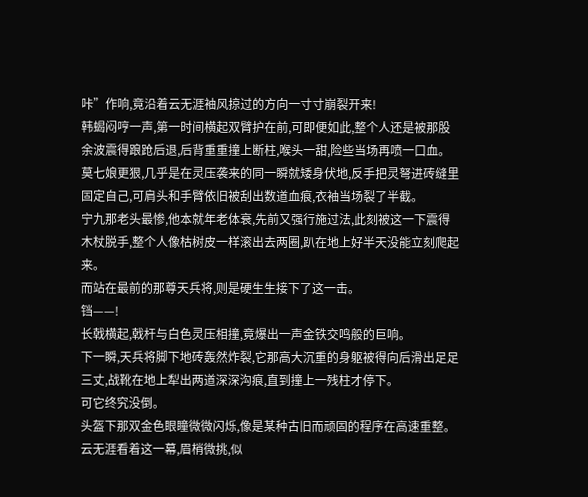咔”作响,竟沿着云无涯袖风掠过的方向一寸寸崩裂开来!
韩蝎闷哼一声,第一时间横起双臂护在前,可即便如此,整个人还是被那股余波震得踉跄后退,后背重重撞上断柱,喉头一甜,险些当场再喷一口血。
莫七娘更狠,几乎是在灵压袭来的同一瞬就矮身伏地,反手把灵弩进砖缝里固定自己,可肩头和手臂依旧被刮出数道血痕,衣袖当场裂了半截。
宁九那老头最惨,他本就年老体衰,先前又强行施过法,此刻被这一下震得木杖脱手,整个人像枯树皮一样滚出去两圈,趴在地上好半天没能立刻爬起来。
而站在最前的那尊天兵将,则是硬生生接下了这一击。
铛——!
长戟横起,戟杆与白色灵压相撞,竟爆出一声金铁交鸣般的巨响。
下一瞬,天兵将脚下地砖轰然炸裂,它那高大沉重的身躯被得向后滑出足足三丈,战靴在地上犁出两道深深沟痕,直到撞上一残柱才停下。
可它终究没倒。
头盔下那双金色眼瞳微微闪烁,像是某种古旧而顽固的程序在高速重整。
云无涯看着这一幕,眉梢微挑,似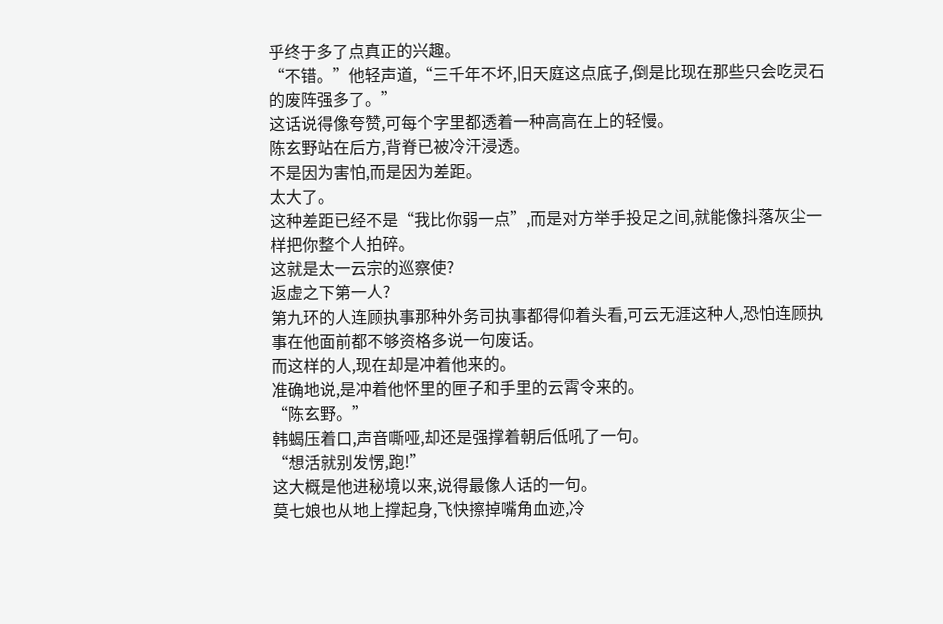乎终于多了点真正的兴趣。
“不错。”他轻声道,“三千年不坏,旧天庭这点底子,倒是比现在那些只会吃灵石的废阵强多了。”
这话说得像夸赞,可每个字里都透着一种高高在上的轻慢。
陈玄野站在后方,背脊已被冷汗浸透。
不是因为害怕,而是因为差距。
太大了。
这种差距已经不是“我比你弱一点”,而是对方举手投足之间,就能像抖落灰尘一样把你整个人拍碎。
这就是太一云宗的巡察使?
返虚之下第一人?
第九环的人连顾执事那种外务司执事都得仰着头看,可云无涯这种人,恐怕连顾执事在他面前都不够资格多说一句废话。
而这样的人,现在却是冲着他来的。
准确地说,是冲着他怀里的匣子和手里的云霄令来的。
“陈玄野。”
韩蝎压着口,声音嘶哑,却还是强撑着朝后低吼了一句。
“想活就别发愣,跑!”
这大概是他进秘境以来,说得最像人话的一句。
莫七娘也从地上撑起身,飞快擦掉嘴角血迹,冷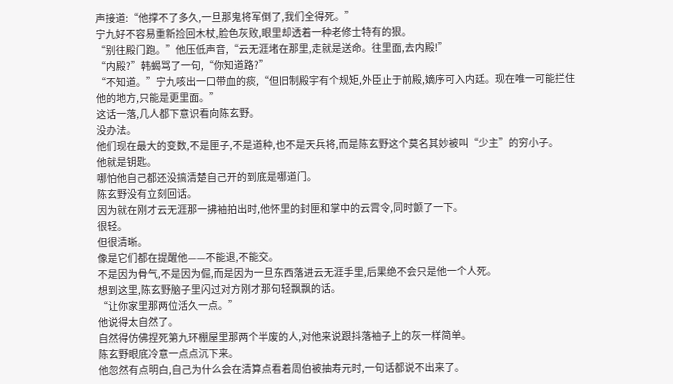声接道:“他撑不了多久,一旦那鬼将军倒了,我们全得死。”
宁九好不容易重新捡回木杖,脸色灰败,眼里却透着一种老修士特有的狠。
“别往殿门跑。”他压低声音,“云无涯堵在那里,走就是送命。往里面,去内殿!”
“内殿?”韩蝎骂了一句,“你知道路?”
“不知道。”宁九咳出一口带血的痰,“但旧制殿宇有个规矩,外臣止于前殿,嫡序可入内廷。现在唯一可能拦住他的地方,只能是更里面。”
这话一落,几人都下意识看向陈玄野。
没办法。
他们现在最大的变数,不是匣子,不是道种,也不是天兵将,而是陈玄野这个莫名其妙被叫“少主”的穷小子。
他就是钥匙。
哪怕他自己都还没搞清楚自己开的到底是哪道门。
陈玄野没有立刻回话。
因为就在刚才云无涯那一拂袖拍出时,他怀里的封匣和掌中的云霄令,同时颤了一下。
很轻。
但很清晰。
像是它们都在提醒他——不能退,不能交。
不是因为骨气,不是因为倔,而是因为一旦东西落进云无涯手里,后果绝不会只是他一个人死。
想到这里,陈玄野脑子里闪过对方刚才那句轻飘飘的话。
“让你家里那两位活久一点。”
他说得太自然了。
自然得仿佛捏死第九环棚屋里那两个半废的人,对他来说跟抖落袖子上的灰一样简单。
陈玄野眼底冷意一点点沉下来。
他忽然有点明白,自己为什么会在清算点看着周伯被抽寿元时,一句话都说不出来了。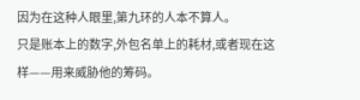因为在这种人眼里,第九环的人本不算人。
只是账本上的数字,外包名单上的耗材,或者现在这样——用来威胁他的筹码。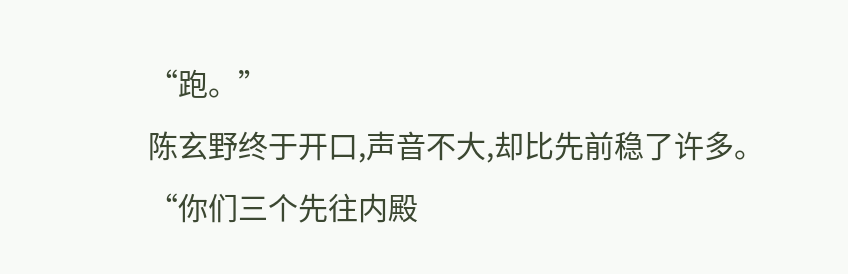“跑。”
陈玄野终于开口,声音不大,却比先前稳了许多。
“你们三个先往内殿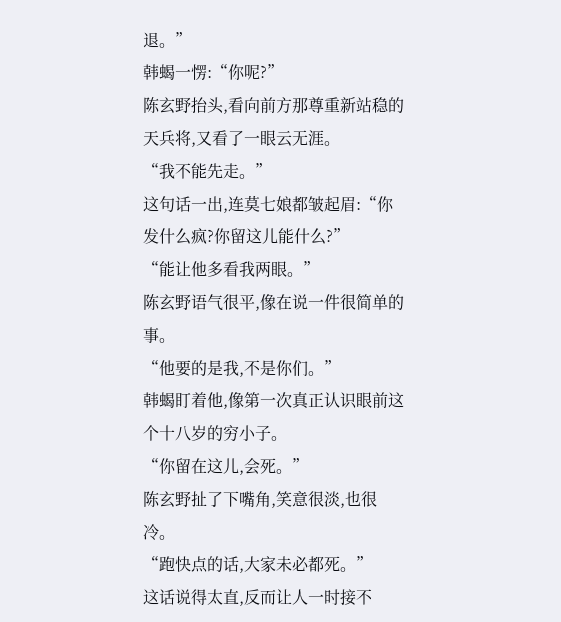退。”
韩蝎一愣:“你呢?”
陈玄野抬头,看向前方那尊重新站稳的天兵将,又看了一眼云无涯。
“我不能先走。”
这句话一出,连莫七娘都皱起眉:“你发什么疯?你留这儿能什么?”
“能让他多看我两眼。”
陈玄野语气很平,像在说一件很简单的事。
“他要的是我,不是你们。”
韩蝎盯着他,像第一次真正认识眼前这个十八岁的穷小子。
“你留在这儿,会死。”
陈玄野扯了下嘴角,笑意很淡,也很冷。
“跑快点的话,大家未必都死。”
这话说得太直,反而让人一时接不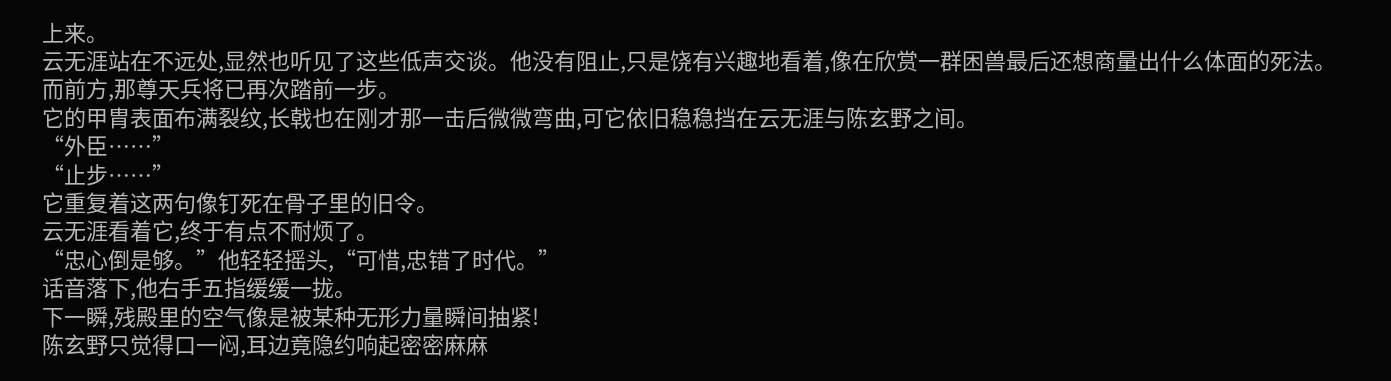上来。
云无涯站在不远处,显然也听见了这些低声交谈。他没有阻止,只是饶有兴趣地看着,像在欣赏一群困兽最后还想商量出什么体面的死法。
而前方,那尊天兵将已再次踏前一步。
它的甲胄表面布满裂纹,长戟也在刚才那一击后微微弯曲,可它依旧稳稳挡在云无涯与陈玄野之间。
“外臣……”
“止步……”
它重复着这两句像钉死在骨子里的旧令。
云无涯看着它,终于有点不耐烦了。
“忠心倒是够。”他轻轻摇头,“可惜,忠错了时代。”
话音落下,他右手五指缓缓一拢。
下一瞬,残殿里的空气像是被某种无形力量瞬间抽紧!
陈玄野只觉得口一闷,耳边竟隐约响起密密麻麻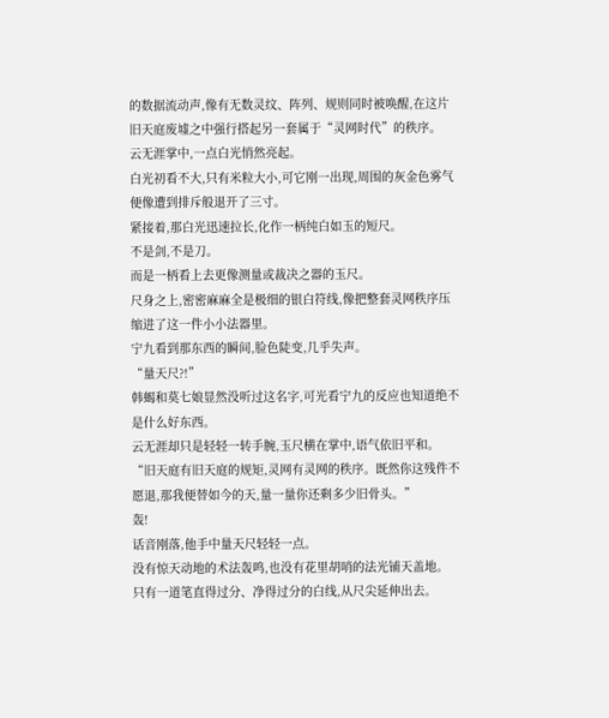的数据流动声,像有无数灵纹、阵列、规则同时被唤醒,在这片旧天庭废墟之中强行搭起另一套属于“灵网时代”的秩序。
云无涯掌中,一点白光悄然亮起。
白光初看不大,只有米粒大小,可它刚一出现,周围的灰金色雾气便像遭到排斥般退开了三寸。
紧接着,那白光迅速拉长,化作一柄纯白如玉的短尺。
不是剑,不是刀。
而是一柄看上去更像测量或裁决之器的玉尺。
尺身之上,密密麻麻全是极细的银白符线,像把整套灵网秩序压缩进了这一件小小法器里。
宁九看到那东西的瞬间,脸色陡变,几乎失声。
“量天尺?!”
韩蝎和莫七娘显然没听过这名字,可光看宁九的反应也知道绝不是什么好东西。
云无涯却只是轻轻一转手腕,玉尺横在掌中,语气依旧平和。
“旧天庭有旧天庭的规矩,灵网有灵网的秩序。既然你这残件不愿退,那我便替如今的天,量一量你还剩多少旧骨头。”
轰!
话音刚落,他手中量天尺轻轻一点。
没有惊天动地的术法轰鸣,也没有花里胡哨的法光铺天盖地。
只有一道笔直得过分、净得过分的白线,从尺尖延伸出去。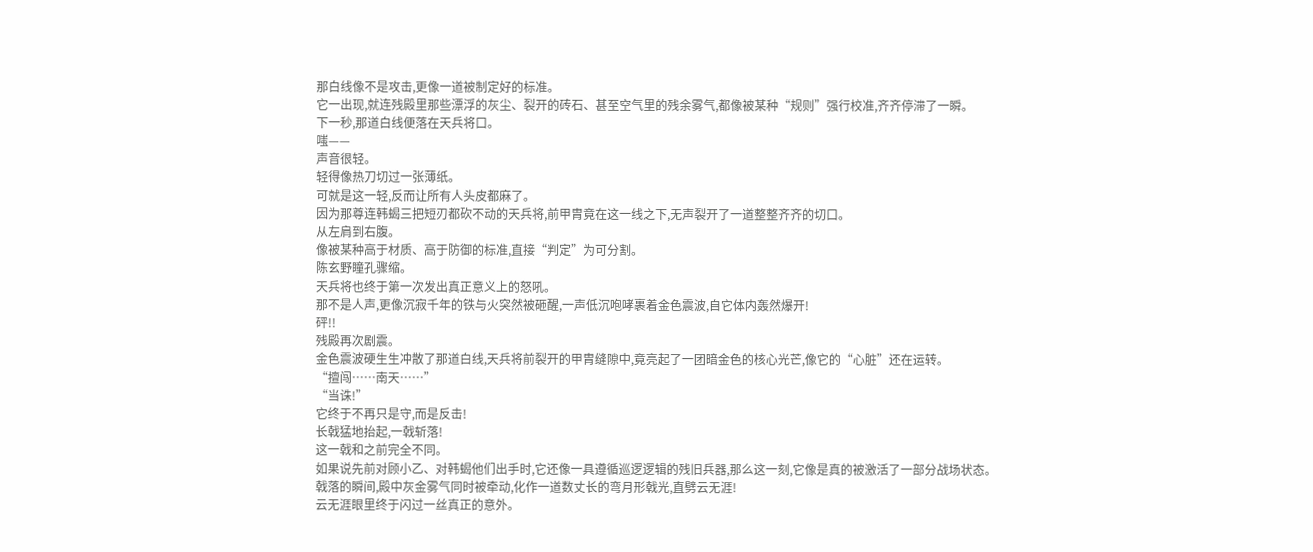那白线像不是攻击,更像一道被制定好的标准。
它一出现,就连残殿里那些漂浮的灰尘、裂开的砖石、甚至空气里的残余雾气,都像被某种“规则”强行校准,齐齐停滞了一瞬。
下一秒,那道白线便落在天兵将口。
嗤——
声音很轻。
轻得像热刀切过一张薄纸。
可就是这一轻,反而让所有人头皮都麻了。
因为那尊连韩蝎三把短刃都砍不动的天兵将,前甲胄竟在这一线之下,无声裂开了一道整整齐齐的切口。
从左肩到右腹。
像被某种高于材质、高于防御的标准,直接“判定”为可分割。
陈玄野瞳孔骤缩。
天兵将也终于第一次发出真正意义上的怒吼。
那不是人声,更像沉寂千年的铁与火突然被砸醒,一声低沉咆哮裹着金色震波,自它体内轰然爆开!
砰!!
残殿再次剧震。
金色震波硬生生冲散了那道白线,天兵将前裂开的甲胄缝隙中,竟亮起了一团暗金色的核心光芒,像它的“心脏”还在运转。
“擅闯……南天……”
“当诛!”
它终于不再只是守,而是反击!
长戟猛地抬起,一戟斩落!
这一戟和之前完全不同。
如果说先前对顾小乙、对韩蝎他们出手时,它还像一具遵循巡逻逻辑的残旧兵器,那么这一刻,它像是真的被激活了一部分战场状态。
戟落的瞬间,殿中灰金雾气同时被牵动,化作一道数丈长的弯月形戟光,直劈云无涯!
云无涯眼里终于闪过一丝真正的意外。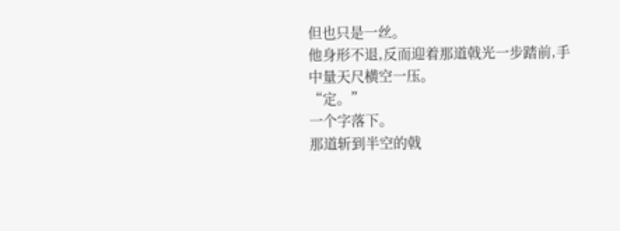但也只是一丝。
他身形不退,反而迎着那道戟光一步踏前,手中量天尺横空一压。
“定。”
一个字落下。
那道斩到半空的戟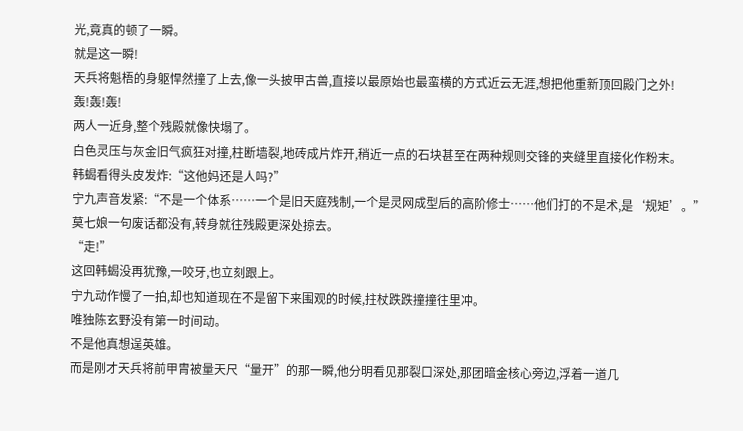光,竟真的顿了一瞬。
就是这一瞬!
天兵将魁梧的身躯悍然撞了上去,像一头披甲古兽,直接以最原始也最蛮横的方式近云无涯,想把他重新顶回殿门之外!
轰!轰!轰!
两人一近身,整个残殿就像快塌了。
白色灵压与灰金旧气疯狂对撞,柱断墙裂,地砖成片炸开,稍近一点的石块甚至在两种规则交锋的夹缝里直接化作粉末。
韩蝎看得头皮发炸:“这他妈还是人吗?”
宁九声音发紧:“不是一个体系……一个是旧天庭残制,一个是灵网成型后的高阶修士……他们打的不是术,是‘规矩’。”
莫七娘一句废话都没有,转身就往残殿更深处掠去。
“走!”
这回韩蝎没再犹豫,一咬牙,也立刻跟上。
宁九动作慢了一拍,却也知道现在不是留下来围观的时候,拄杖跌跌撞撞往里冲。
唯独陈玄野没有第一时间动。
不是他真想逞英雄。
而是刚才天兵将前甲胄被量天尺“量开”的那一瞬,他分明看见那裂口深处,那团暗金核心旁边,浮着一道几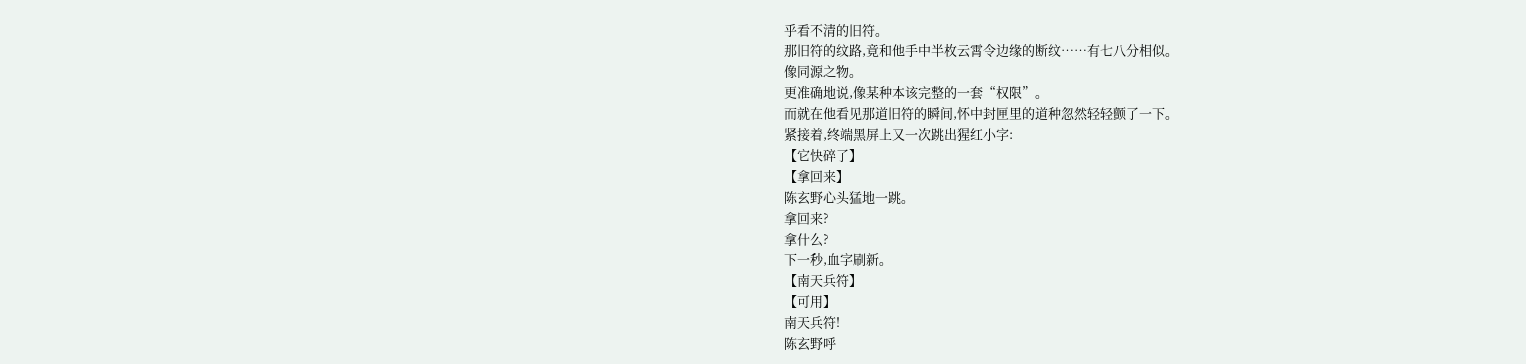乎看不清的旧符。
那旧符的纹路,竟和他手中半枚云霄令边缘的断纹……有七八分相似。
像同源之物。
更准确地说,像某种本该完整的一套“权限”。
而就在他看见那道旧符的瞬间,怀中封匣里的道种忽然轻轻颤了一下。
紧接着,终端黑屏上又一次跳出猩红小字:
【它快碎了】
【拿回来】
陈玄野心头猛地一跳。
拿回来?
拿什么?
下一秒,血字刷新。
【南天兵符】
【可用】
南天兵符!
陈玄野呼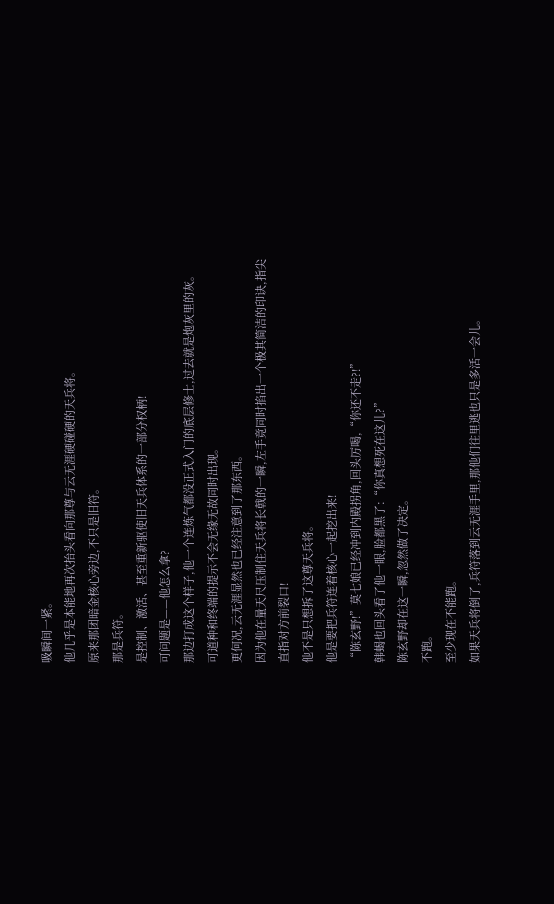吸瞬间一紧。
他几乎是本能地再次抬头看向那尊与云无涯硬碰硬的天兵将。
原来那团暗金核心旁边,不只是旧符。
那是兵符。
是控制、激活、甚至重新驱使旧天兵体系的一部分权柄!
可问题是——他怎么拿?
那边打成这个样子,他一个连炼气都没正式入门的底层修士,过去就是炮灰里的灰。
可道种和终端的提示不会无缘无故同时出现。
更何况,云无涯显然也已经注意到了那东西。
因为他在量天尺压制住天兵将长戟的一瞬,左手竟同时掐出一个极其简洁的印诀,指尖直指对方前裂口!
他不是只想拆了这尊天兵将。
他是要把兵符连着核心一起挖出来!
“陈玄野!”莫七娘已经冲到内殿拐角,回头厉喝,“你还不走?!”
韩蝎也回头看了他一眼,脸都黑了:“你真想死在这儿?”
陈玄野却在这一瞬,忽然做了决定。
不跑。
至少现在不能跑。
如果天兵将倒了,兵符落到云无涯手里,那他们往里逃也只是多活一会儿。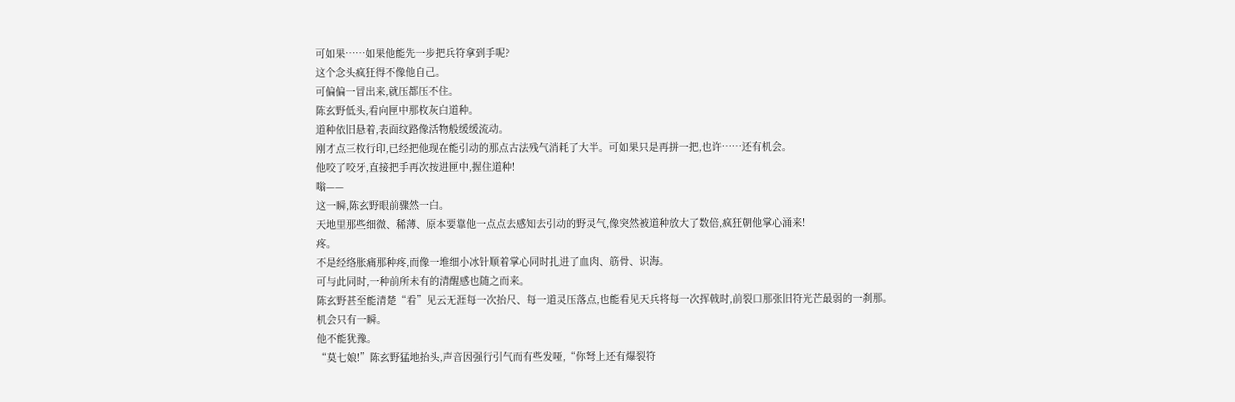可如果……如果他能先一步把兵符拿到手呢?
这个念头疯狂得不像他自己。
可偏偏一冒出来,就压都压不住。
陈玄野低头,看向匣中那枚灰白道种。
道种依旧悬着,表面纹路像活物般缓缓流动。
刚才点三枚行印,已经把他现在能引动的那点古法残气消耗了大半。可如果只是再拼一把,也许……还有机会。
他咬了咬牙,直接把手再次按进匣中,握住道种!
嗡——
这一瞬,陈玄野眼前骤然一白。
天地里那些细微、稀薄、原本要靠他一点点去感知去引动的野灵气,像突然被道种放大了数倍,疯狂朝他掌心涌来!
疼。
不是经络胀痛那种疼,而像一堆细小冰针顺着掌心同时扎进了血肉、筋骨、识海。
可与此同时,一种前所未有的清醒感也随之而来。
陈玄野甚至能清楚“看”见云无涯每一次抬尺、每一道灵压落点,也能看见天兵将每一次挥戟时,前裂口那张旧符光芒最弱的一刹那。
机会只有一瞬。
他不能犹豫。
“莫七娘!”陈玄野猛地抬头,声音因强行引气而有些发哑,“你弩上还有爆裂符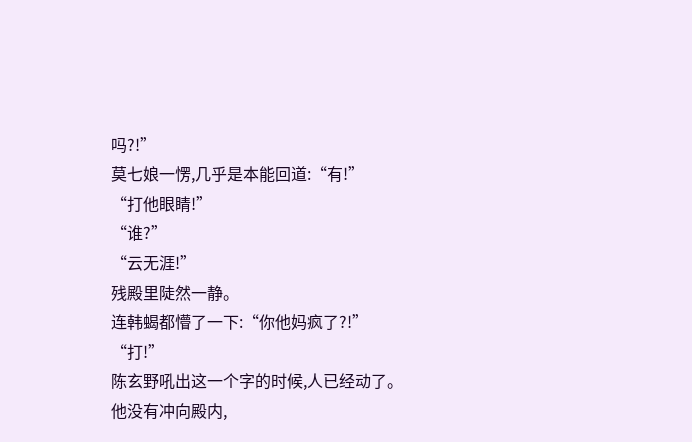吗?!”
莫七娘一愣,几乎是本能回道:“有!”
“打他眼睛!”
“谁?”
“云无涯!”
残殿里陡然一静。
连韩蝎都懵了一下:“你他妈疯了?!”
“打!”
陈玄野吼出这一个字的时候,人已经动了。
他没有冲向殿内,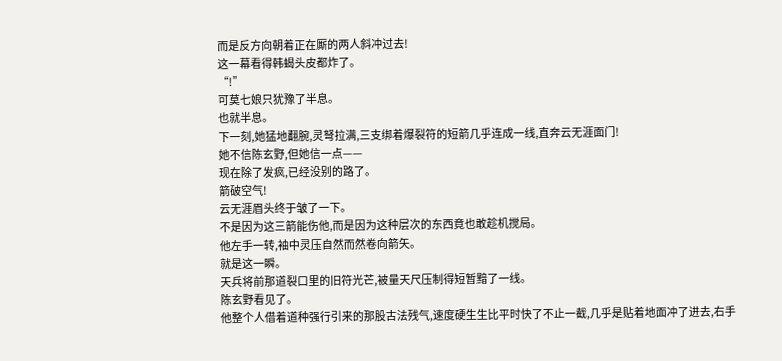而是反方向朝着正在厮的两人斜冲过去!
这一幕看得韩蝎头皮都炸了。
“!”
可莫七娘只犹豫了半息。
也就半息。
下一刻,她猛地翻腕,灵弩拉满,三支绑着爆裂符的短箭几乎连成一线,直奔云无涯面门!
她不信陈玄野,但她信一点——
现在除了发疯,已经没别的路了。
箭破空气!
云无涯眉头终于皱了一下。
不是因为这三箭能伤他,而是因为这种层次的东西竟也敢趁机搅局。
他左手一转,袖中灵压自然而然卷向箭矢。
就是这一瞬。
天兵将前那道裂口里的旧符光芒,被量天尺压制得短暂黯了一线。
陈玄野看见了。
他整个人借着道种强行引来的那股古法残气,速度硬生生比平时快了不止一截,几乎是贴着地面冲了进去,右手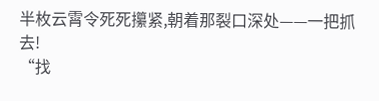半枚云霄令死死攥紧,朝着那裂口深处——一把抓去!
“找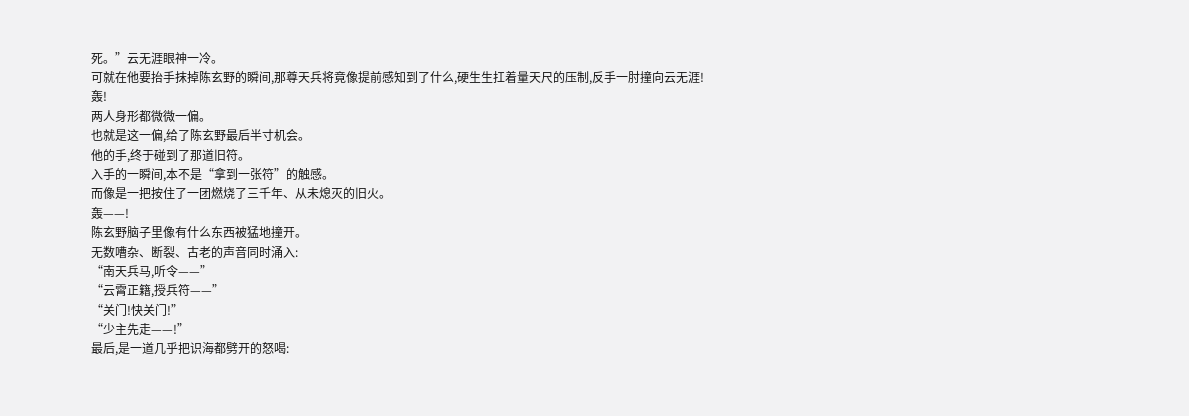死。”云无涯眼神一冷。
可就在他要抬手抹掉陈玄野的瞬间,那尊天兵将竟像提前感知到了什么,硬生生扛着量天尺的压制,反手一肘撞向云无涯!
轰!
两人身形都微微一偏。
也就是这一偏,给了陈玄野最后半寸机会。
他的手,终于碰到了那道旧符。
入手的一瞬间,本不是“拿到一张符”的触感。
而像是一把按住了一团燃烧了三千年、从未熄灭的旧火。
轰——!
陈玄野脑子里像有什么东西被猛地撞开。
无数嘈杂、断裂、古老的声音同时涌入:
“南天兵马,听令——”
“云霄正籍,授兵符——”
“关门!快关门!”
“少主先走——!”
最后,是一道几乎把识海都劈开的怒喝: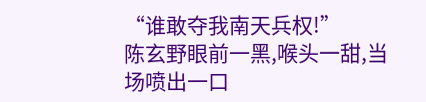“谁敢夺我南天兵权!”
陈玄野眼前一黑,喉头一甜,当场喷出一口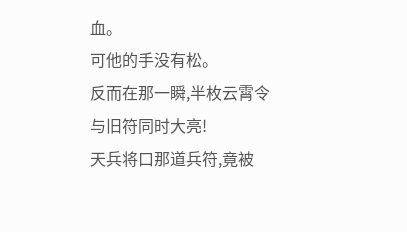血。
可他的手没有松。
反而在那一瞬,半枚云霄令与旧符同时大亮!
天兵将口那道兵符,竟被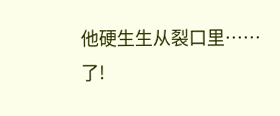他硬生生从裂口里……了!